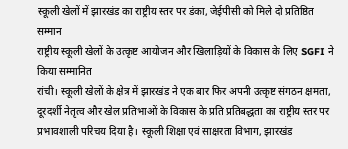स्कूली खेलों में झारखंड का राष्ट्रीय स्तर पर डंका, जेईपीसी को मिले दो प्रतिष्ठित सम्मान
राष्ट्रीय स्कूली खेलों के उत्कृष्ट आयोजन और खिलाड़ियों के विकास के लिए SGFI ने किया सम्मानित
रांची। स्कूली खेलों के क्षेत्र में झारखंड ने एक बार फिर अपनी उत्कृष्ट संगठन क्षमता, दूरदर्शी नेतृत्व और खेल प्रतिभाओं के विकास के प्रति प्रतिबद्धता का राष्ट्रीय स्तर पर प्रभावशाली परिचय दिया है। स्कूली शिक्षा एवं साक्षरता विभाग, झारखंड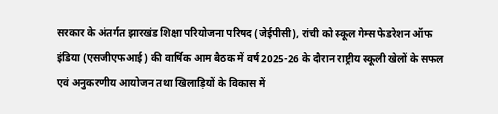सरकार के अंतर्गत झारखंड शिक्षा परियोजना परिषद (जेईपीसी), रांची को स्कूल गेम्स फेडरेशन ऑफ इंडिया (एसजीएफआई) की वार्षिक आम बैठक में वर्ष 2025-26 के दौरान राष्ट्रीय स्कूली खेलों के सफल एवं अनुकरणीय आयोजन तथा खिलाड़ियों के विकास में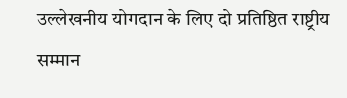उल्लेखनीय योगदान के लिए दो प्रतिष्ठित राष्ट्रीय सम्मान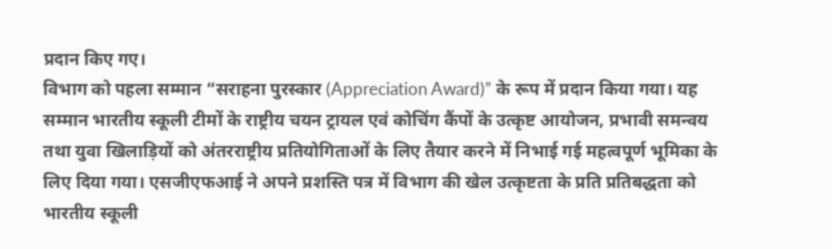प्रदान किए गए।
विभाग को पहला सम्मान “सराहना पुरस्कार (Appreciation Award)” के रूप में प्रदान किया गया। यह सम्मान भारतीय स्कूली टीमों के राष्ट्रीय चयन ट्रायल एवं कोचिंग कैंपों के उत्कृष्ट आयोजन, प्रभावी समन्वय तथा युवा खिलाड़ियों को अंतरराष्ट्रीय प्रतियोगिताओं के लिए तैयार करने में निभाई गई महत्वपूर्ण भूमिका के लिए दिया गया। एसजीएफआई ने अपने प्रशस्ति पत्र में विभाग की खेल उत्कृष्टता के प्रति प्रतिबद्धता को भारतीय स्कूली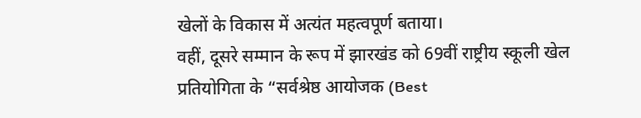खेलों के विकास में अत्यंत महत्वपूर्ण बताया।
वहीं, दूसरे सम्मान के रूप में झारखंड को 69वीं राष्ट्रीय स्कूली खेल प्रतियोगिता के “सर्वश्रेष्ठ आयोजक (Best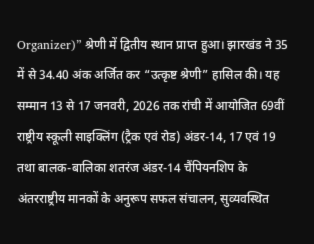Organizer)” श्रेणी में द्वितीय स्थान प्राप्त हुआ। झारखंड ने 35 में से 34.40 अंक अर्जित कर “उत्कृष्ट श्रेणी” हासिल की। यह सम्मान 13 से 17 जनवरी, 2026 तक रांची में आयोजित 69वीं राष्ट्रीय स्कूली साइक्लिंग (ट्रैक एवं रोड) अंडर-14, 17 एवं 19 तथा बालक-बालिका शतरंज अंडर-14 चैंपियनशिप के अंतरराष्ट्रीय मानकों के अनुरूप सफल संचालन, सुव्यवस्थित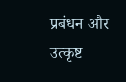प्रबंधन और उत्कृष्ट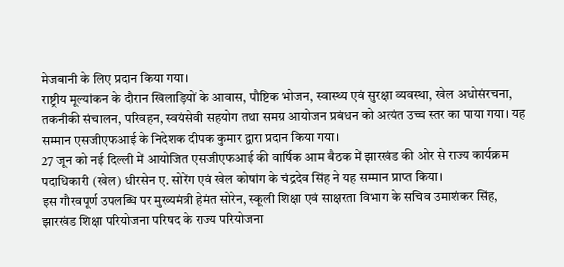मेजबानी के लिए प्रदान किया गया।
राष्ट्रीय मूल्यांकन के दौरान खिलाड़ियों के आवास, पौष्टिक भोजन, स्वास्थ्य एवं सुरक्षा व्यवस्था, खेल अधोसंरचना, तकनीकी संचालन, परिवहन, स्वयंसेवी सहयोग तथा समग्र आयोजन प्रबंधन को अत्यंत उच्च स्तर का पाया गया। यह सम्मान एसजीएफआई के निदेशक दीपक कुमार द्वारा प्रदान किया गया।
27 जून को नई दिल्ली में आयोजित एसजीएफआई की वार्षिक आम बैठक में झारखंड की ओर से राज्य कार्यक्रम पदाधिकारी (खेल) धीरसेन ए. सोरेंग एवं खेल कोषांग के चंद्रदेव सिंह ने यह सम्मान प्राप्त किया।
इस गौरवपूर्ण उपलब्धि पर मुख्यमंत्री हेमंत सोरेन, स्कूली शिक्षा एवं साक्षरता विभाग के सचिव उमाशंकर सिंह, झारखंड शिक्षा परियोजना परिषद के राज्य परियोजना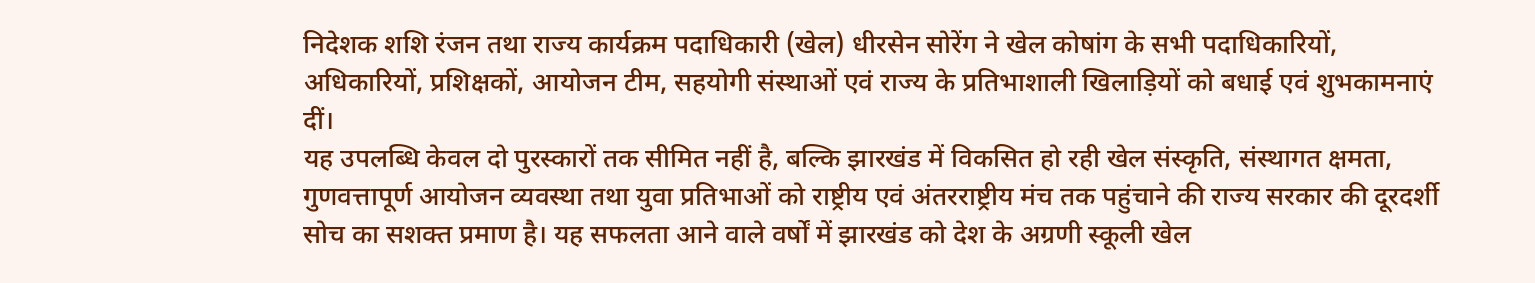निदेशक शशि रंजन तथा राज्य कार्यक्रम पदाधिकारी (खेल) धीरसेन सोरेंग ने खेल कोषांग के सभी पदाधिकारियों, अधिकारियों, प्रशिक्षकों, आयोजन टीम, सहयोगी संस्थाओं एवं राज्य के प्रतिभाशाली खिलाड़ियों को बधाई एवं शुभकामनाएं दीं।
यह उपलब्धि केवल दो पुरस्कारों तक सीमित नहीं है, बल्कि झारखंड में विकसित हो रही खेल संस्कृति, संस्थागत क्षमता, गुणवत्तापूर्ण आयोजन व्यवस्था तथा युवा प्रतिभाओं को राष्ट्रीय एवं अंतरराष्ट्रीय मंच तक पहुंचाने की राज्य सरकार की दूरदर्शी सोच का सशक्त प्रमाण है। यह सफलता आने वाले वर्षों में झारखंड को देश के अग्रणी स्कूली खेल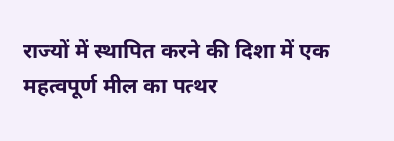राज्यों में स्थापित करने की दिशा में एक महत्वपूर्ण मील का पत्थर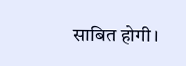साबित होगी।